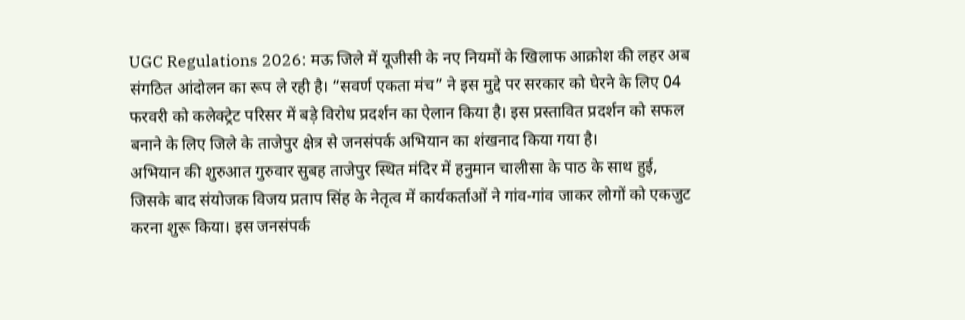UGC Regulations 2026: मऊ जिले में यूजीसी के नए नियमों के खिलाफ आक्रोश की लहर अब संगठित आंदोलन का रूप ले रही है। “सवर्ण एकता मंच” ने इस मुद्दे पर सरकार को घेरने के लिए 04 फरवरी को कलेक्ट्रेट परिसर में बड़े विरोध प्रदर्शन का ऐलान किया है। इस प्रस्तावित प्रदर्शन को सफल बनाने के लिए जिले के ताजेपुर क्षेत्र से जनसंपर्क अभियान का शंखनाद किया गया है।
अभियान की शुरुआत गुरुवार सुबह ताजेपुर स्थित मंदिर में हनुमान चालीसा के पाठ के साथ हुई, जिसके बाद संयोजक विजय प्रताप सिंह के नेतृत्व में कार्यकर्ताओं ने गांव-गांव जाकर लोगों को एकजुट करना शुरू किया। इस जनसंपर्क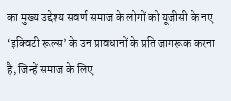का मुख्य उद्देश्य सवर्ण समाज के लोगों को यूजीसी के नए ‘इक्विटी रूल्स’ के उन प्रावधानों के प्रति जागरूक करना है, जिन्हें समाज के लिए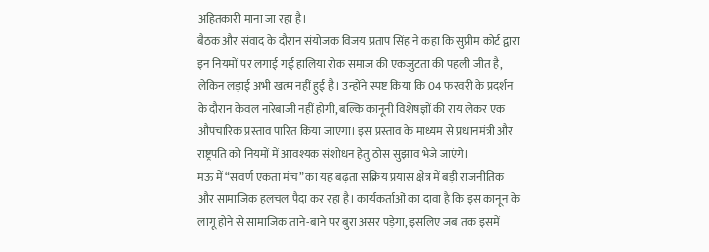अहितकारी माना जा रहा है।
बैठक और संवाद के दौरान संयोजक विजय प्रताप सिंह ने कहा कि सुप्रीम कोर्ट द्वारा इन नियमों पर लगाई गई हालिया रोक समाज की एकजुटता की पहली जीत है, लेकिन लड़ाई अभी खत्म नहीं हुई है। उन्होंने स्पष्ट किया कि 04 फरवरी के प्रदर्शन के दौरान केवल नारेबाजी नहीं होगी, बल्कि कानूनी विशेषज्ञों की राय लेकर एक औपचारिक प्रस्ताव पारित किया जाएगा। इस प्रस्ताव के माध्यम से प्रधानमंत्री और राष्ट्रपति को नियमों में आवश्यक संशोधन हेतु ठोस सुझाव भेजे जाएंगे।
मऊ में “सवर्ण एकता मंच” का यह बढ़ता सक्रिय प्रयास क्षेत्र में बड़ी राजनीतिक और सामाजिक हलचल पैदा कर रहा है। कार्यकर्ताओं का दावा है कि इस कानून के लागू होने से सामाजिक ताने-बाने पर बुरा असर पड़ेगा, इसलिए जब तक इसमें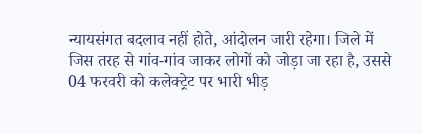न्यायसंगत बदलाव नहीं होते, आंदोलन जारी रहेगा। जिले में जिस तरह से गांव-गांव जाकर लोगों को जोड़ा जा रहा है, उससे 04 फरवरी को कलेक्ट्रेट पर भारी भीड़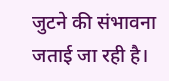जुटने की संभावना जताई जा रही है।